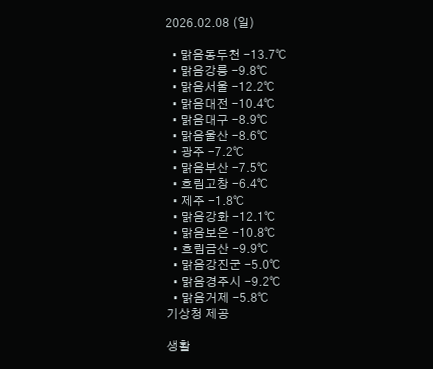2026.02.08 (일)

  • 맑음동두천 -13.7℃
  • 맑음강릉 -9.8℃
  • 맑음서울 -12.2℃
  • 맑음대전 -10.4℃
  • 맑음대구 -8.9℃
  • 맑음울산 -8.6℃
  • 광주 -7.2℃
  • 맑음부산 -7.5℃
  • 흐림고창 -6.4℃
  • 제주 -1.8℃
  • 맑음강화 -12.1℃
  • 맑음보은 -10.8℃
  • 흐림금산 -9.9℃
  • 맑음강진군 -5.0℃
  • 맑음경주시 -9.2℃
  • 맑음거제 -5.8℃
기상청 제공

생활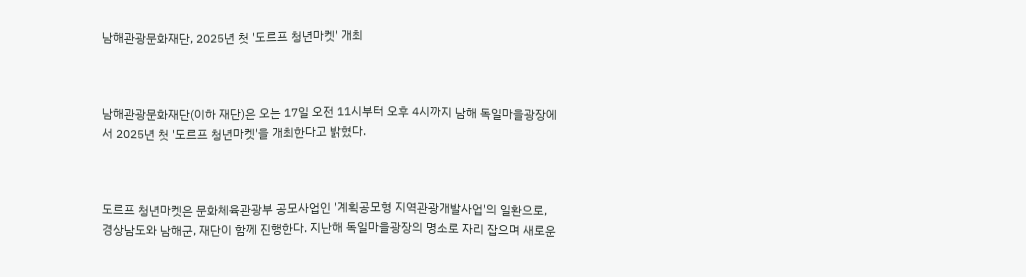남해관광문화재단, 2025년 첫 '도르프 청년마켓' 개최



남해관광문화재단(이하 재단)은 오는 17일 오전 11시부터 오후 4시까지 남해 독일마을광장에서 2025년 첫 '도르프 청년마켓'을 개최한다고 밝혔다.



도르프 청년마켓은 문화체육관광부 공모사업인 '계획공모형 지역관광개발사업'의 일환으로, 경상남도와 남해군, 재단이 함께 진행한다. 지난해 독일마을광장의 명소로 자리 잡으며 새로운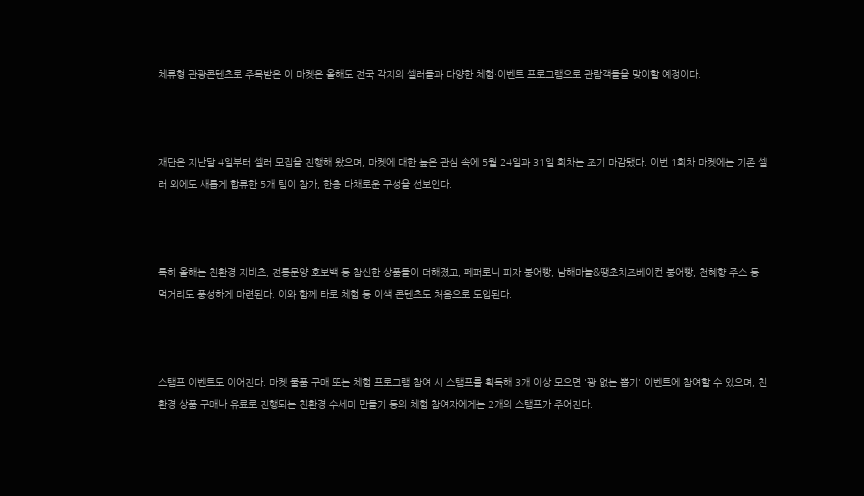체류형 관광콘텐츠로 주목받은 이 마켓은 올해도 전국 각지의 셀러들과 다양한 체험·이벤트 프로그램으로 관람객들을 맞이할 예정이다.



재단은 지난달 4일부터 셀러 모집을 진행해 왔으며, 마켓에 대한 높은 관심 속에 5월 24일과 31일 회차는 조기 마감됐다. 이번 1회차 마켓에는 기존 셀러 외에도 새롭게 합류한 5개 팀이 참가, 한층 다채로운 구성을 선보인다.



특히 올해는 친환경 지비츠, 전통문양 호보백 등 참신한 상품들이 더해졌고, 페퍼로니 피자 붕어빵, 남해마늘&땡초치즈베이컨 붕어빵, 천혜향 주스 등 먹거리도 풍성하게 마련된다. 이와 함께 타로 체험 등 이색 콘텐츠도 처음으로 도입된다.



스탬프 이벤트도 이어진다. 마켓 물품 구매 또는 체험 프로그램 참여 시 스탬프를 획득해 3개 이상 모으면 '꽝 없는 뽑기' 이벤트에 참여할 수 있으며, 친환경 상품 구매나 유료로 진행되는 친환경 수세미 만들기 등의 체험 참여자에게는 2개의 스탬프가 주어진다.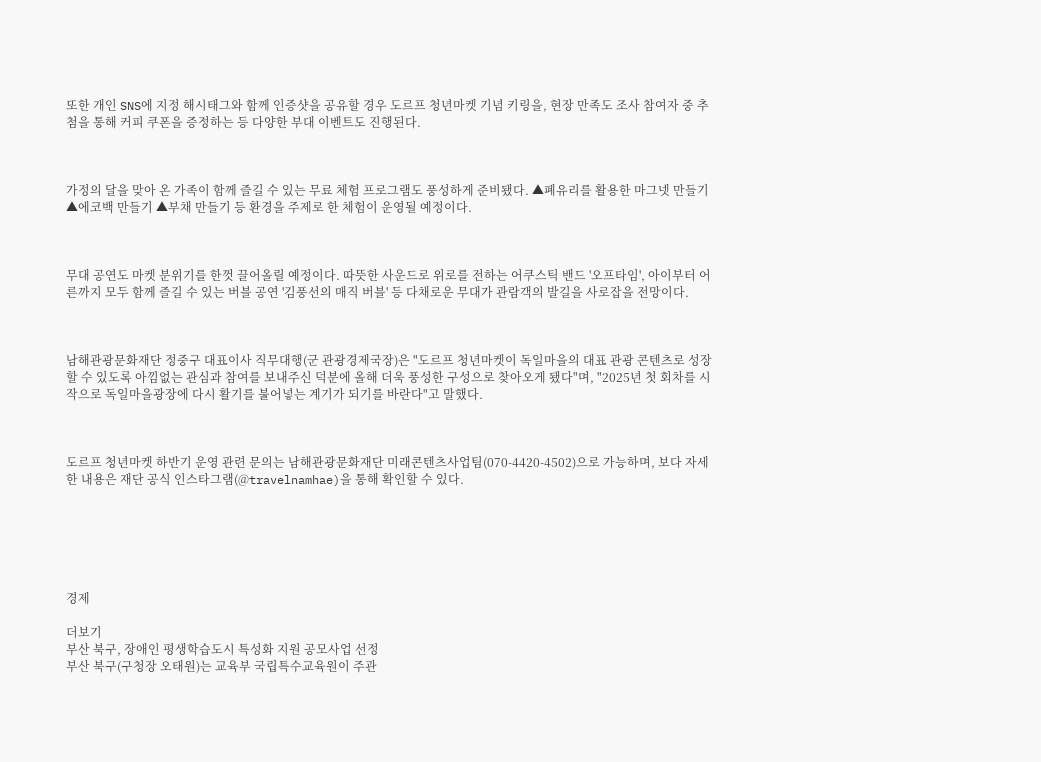또한 개인 SNS에 지정 해시태그와 함께 인증샷을 공유할 경우 도르프 청년마켓 기념 키링을, 현장 만족도 조사 참여자 중 추첨을 통해 커피 쿠폰을 증정하는 등 다양한 부대 이벤트도 진행된다.



가정의 달을 맞아 온 가족이 함께 즐길 수 있는 무료 체험 프로그램도 풍성하게 준비됐다. ▲폐유리를 활용한 마그넷 만들기 ▲에코백 만들기 ▲부채 만들기 등 환경을 주제로 한 체험이 운영될 예정이다.



무대 공연도 마켓 분위기를 한껏 끌어올릴 예정이다. 따뜻한 사운드로 위로를 전하는 어쿠스틱 밴드 '오프타임', 아이부터 어른까지 모두 함께 즐길 수 있는 버블 공연 '김풍선의 매직 버블' 등 다채로운 무대가 관람객의 발길을 사로잡을 전망이다.



남해관광문화재단 정중구 대표이사 직무대행(군 관광경제국장)은 "도르프 청년마켓이 독일마을의 대표 관광 콘텐츠로 성장할 수 있도록 아낌없는 관심과 참여를 보내주신 덕분에 올해 더욱 풍성한 구성으로 찾아오게 됐다"며, "2025년 첫 회차를 시작으로 독일마을광장에 다시 활기를 불어넣는 계기가 되기를 바란다"고 말했다.



도르프 청년마켓 하반기 운영 관련 문의는 남해관광문화재단 미래콘텐츠사업팀(070-4420-4502)으로 가능하며, 보다 자세한 내용은 재단 공식 인스타그램(@travelnamhae)을 통해 확인할 수 있다.






경제

더보기
부산 북구, 장애인 평생학습도시 특성화 지원 공모사업 선정
부산 북구(구청장 오태원)는 교육부 국립특수교육원이 주관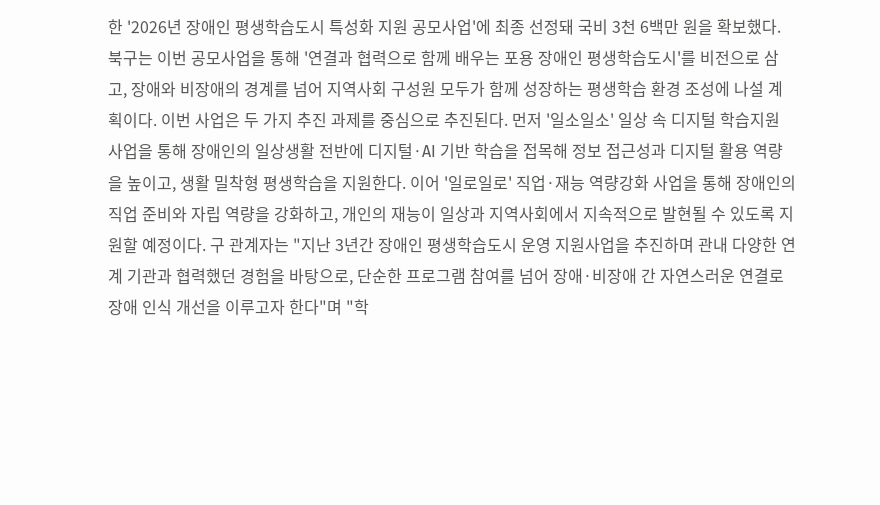한 '2026년 장애인 평생학습도시 특성화 지원 공모사업'에 최종 선정돼 국비 3천 6백만 원을 확보했다. 북구는 이번 공모사업을 통해 '연결과 협력으로 함께 배우는 포용 장애인 평생학습도시'를 비전으로 삼고, 장애와 비장애의 경계를 넘어 지역사회 구성원 모두가 함께 성장하는 평생학습 환경 조성에 나설 계획이다. 이번 사업은 두 가지 추진 과제를 중심으로 추진된다. 먼저 '일소일소' 일상 속 디지털 학습지원 사업을 통해 장애인의 일상생활 전반에 디지털·AI 기반 학습을 접목해 정보 접근성과 디지털 활용 역량을 높이고, 생활 밀착형 평생학습을 지원한다. 이어 '일로일로' 직업·재능 역량강화 사업을 통해 장애인의 직업 준비와 자립 역량을 강화하고, 개인의 재능이 일상과 지역사회에서 지속적으로 발현될 수 있도록 지원할 예정이다. 구 관계자는 "지난 3년간 장애인 평생학습도시 운영 지원사업을 추진하며 관내 다양한 연계 기관과 협력했던 경험을 바탕으로, 단순한 프로그램 참여를 넘어 장애·비장애 간 자연스러운 연결로 장애 인식 개선을 이루고자 한다"며 "학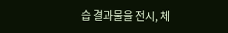습 결과물을 전시, 체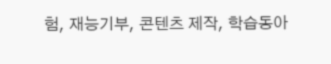험, 재능기부, 콘텐츠 제작, 학습동아